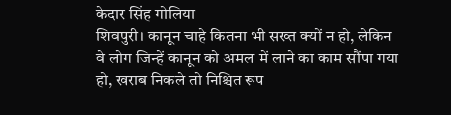केदार सिंह गोलिया
शिवपुरी। कानून चाहे कितना भी सख्त क्यों न हो, लेकिन वे लोग जिन्हें कानून को अमल में लाने का काम सौंपा गया हो, खराब निकले तो निश्चित रूप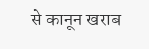से कानून खराब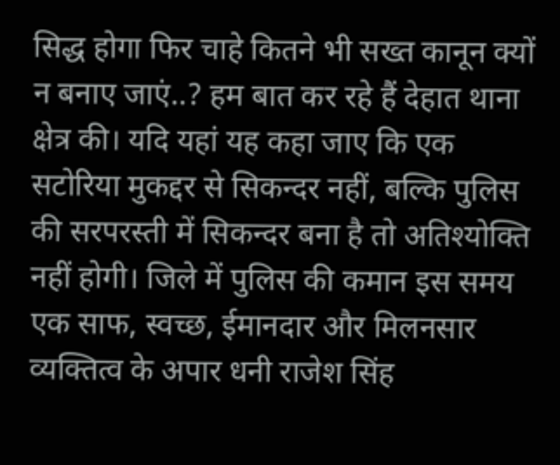सिद्ध होगा फिर चाहे कितने भी सख्त कानून क्यों न बनाए जाएं..? हम बात कर रहे हैं देहात थाना क्षेत्र की। यदि यहां यह कहा जाए कि एक सटोरिया मुकद्दर से सिकन्दर नहीं, बल्कि पुलिस की सरपरस्ती में सिकन्दर बना है तो अतिश्योक्ति नहीं होगी। जिले में पुलिस की कमान इस समय एक साफ, स्वच्छ, ईमानदार और मिलनसार व्यक्तित्व के अपार धनी राजेश सिंह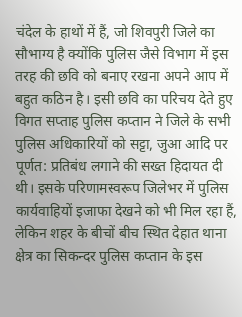चंदेल के हाथों में हैं, जो शिवपुरी जिले का सौभाग्य है क्योंकि पुलिस जैसे विभाग में इस तरह की छवि को बनाए रखना अपने आप में बहुत कठिन है। इसी छवि का परिचय देते हुए विगत सप्ताह पुलिस कप्तान ने जिले के सभी पुलिस अधिकारियों को सट्टा, जुआ आदि पर पूर्णत: प्रतिबंध लगाने की सख्त हिदायत दी थी। इसके परिणामस्वरूप जिलेभर में पुलिस कार्यवाहियों इजाफा देखने को भी मिल रहा हैं, लेकिन शहर के बीचों बीच स्थित देहात थाना क्षेत्र का सिकन्दर पुलिस कप्तान के इस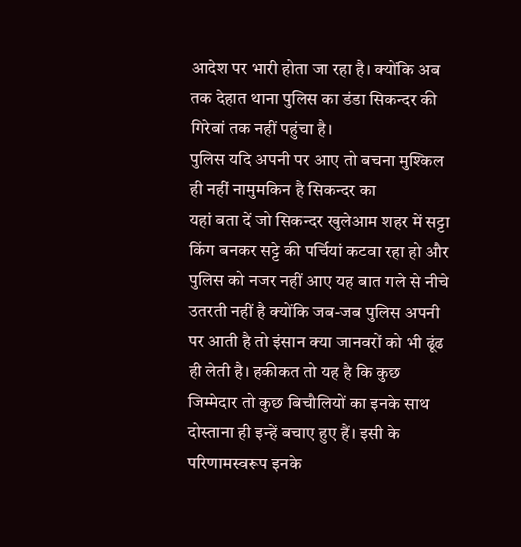आदेश पर भारी होता जा रहा है। क्योंकि अब तक देहात थाना पुलिस का डंडा सिकन्दर की गिरेबां तक नहीं पहुंचा है।
पुलिस यदि अपनी पर आए तो बचना मुश्किल ही नहीं नामुमकिन है सिकन्दर का
यहां बता दें जो सिकन्दर खुलेआम शहर में सट्टा किंग बनकर सट्टे की पर्चियां कटवा रहा हो और पुलिस को नजर नहीं आए यह बात गले से नीचे उतरती नहीं है क्योंकि जब-जब पुलिस अपनी पर आती है तो इंसान क्या जानवरों को भी ढूंढ ही लेती है। हकीकत तो यह है कि कुछ जिम्मेदार तो कुछ बिचौलियों का इनके साथ दोस्ताना ही इन्हें बचाए हुए हैं। इसी के परिणामस्वरूप इनके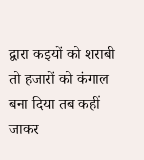द्वारा कइयों को शराबी तो हजारों को कंगाल बना दिया तब कहीं जाकर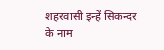शहरवासी इन्हें सिकन्दर के नाम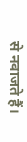से नवाजते हैं।